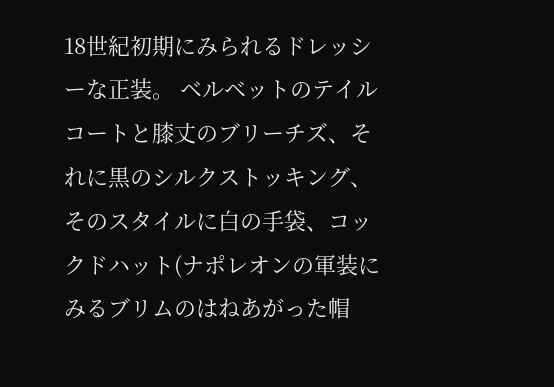18世紀初期にみられるドレッシーな正装。 ベルベットのテイルコートと膝丈のブリーチズ、それに黒のシルクストッキング、そのスタイルに白の手袋、コックドハット(ナポレオンの軍装にみるブリムのはねあがった帽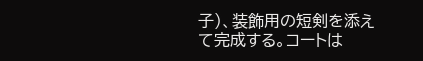子)、装飾用の短剣を添えて完成する。コートは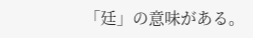「廷」の意味がある。